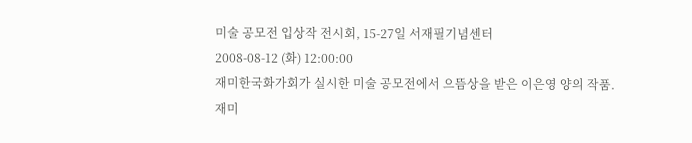미술 공모전 입상작 전시회, 15-27일 서재필기념센터
2008-08-12 (화) 12:00:00
재미한국화가회가 실시한 미술 공모전에서 으뜸상을 받은 이은영 양의 작품.
재미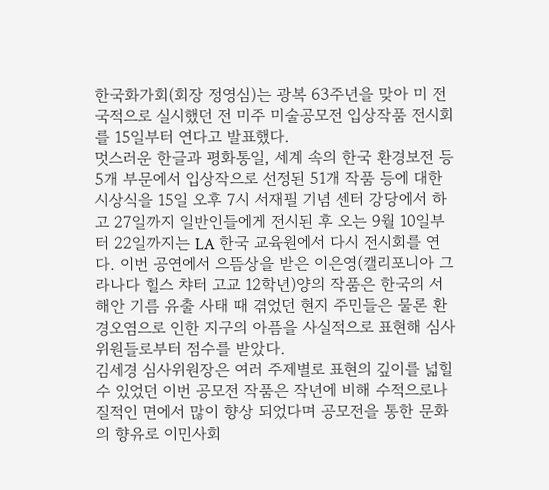한국화가회(회장 정영심)는 광복 63주년을 맞아 미 전국적으로 실시했던 전 미주 미술공모전 입상작품 전시회를 15일부터 연다고 발표했다.
멋스러운 한글과 평화통일, 세계 속의 한국 환경보전 등 5개 부문에서 입상작으로 선정된 51개 작품 등에 대한 시상식을 15일 오후 7시 서재필 기념 센터 강당에서 하고 27일까지 일반인들에게 전시된 후 오는 9월 10일부터 22일까지는 LA 한국 교육원에서 다시 전시회를 연다. 이번 공연에서 으뜸상을 받은 이은영(캘리포니아 그라나다 힐스 챠터 고교 12학년)양의 작품은 한국의 서해안 기름 유출 사태 때 겪었던 현지 주민들은 물론 환경오염으로 인한 지구의 아픔을 사실적으로 표현해 심사위원들로부터 점수를 받았다.
김세경 심사위원장은 여러 주제별로 표현의 깊이를 넓힐 수 있었던 이번 공모전 작품은 작년에 비해 수적으로나 질적인 면에서 많이 향상 되었다며 공모전을 통한 문화의 향유로 이민사회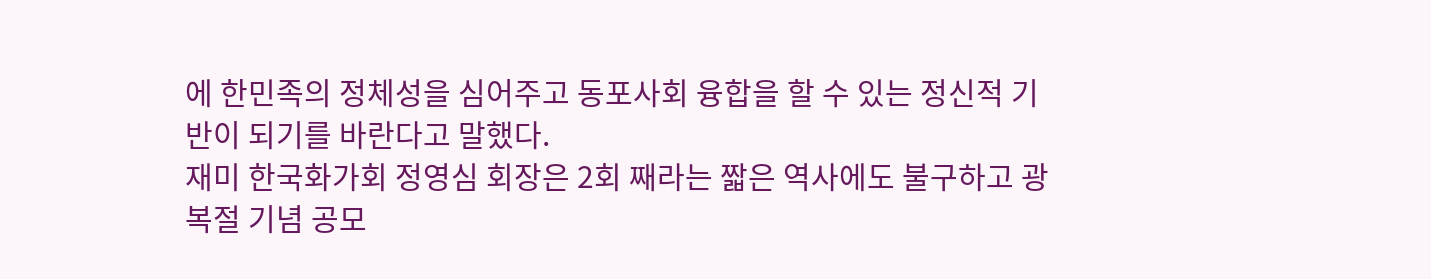에 한민족의 정체성을 심어주고 동포사회 융합을 할 수 있는 정신적 기반이 되기를 바란다고 말했다.
재미 한국화가회 정영심 회장은 2회 째라는 짧은 역사에도 불구하고 광복절 기념 공모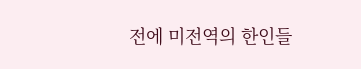전에 미전역의 한인들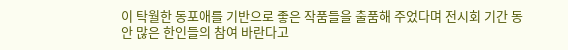이 탁월한 동포애를 기반으로 좋은 작품들을 출품해 주었다며 전시회 기간 동안 많은 한인들의 참여 바란다고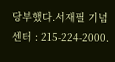당부했다.서재필 기념 센터 : 215-224-2000.